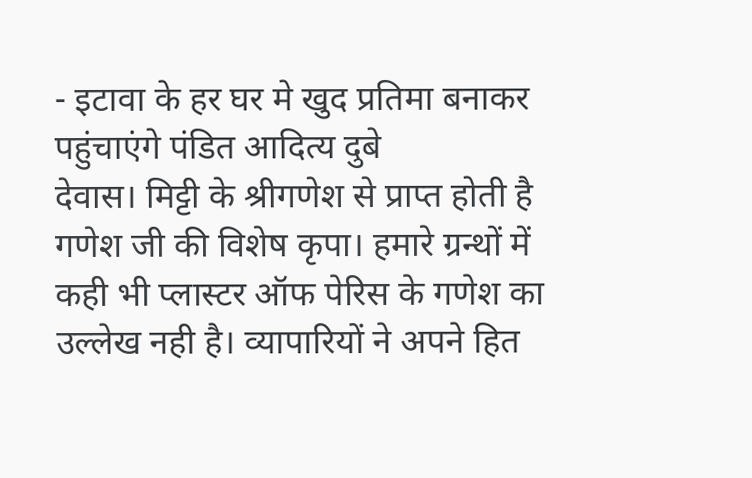- इटावा के हर घर मे खुद प्रतिमा बनाकर पहुंचाएंगे पंडित आदित्य दुबे
देवास। मिट्टी के श्रीगणेश से प्राप्त होती है गणेश जी की विशेष कृपा। हमारे ग्रन्थों में कही भी प्लास्टर ऑफ पेरिस के गणेश का उल्लेख नही है। व्यापारियों ने अपने हित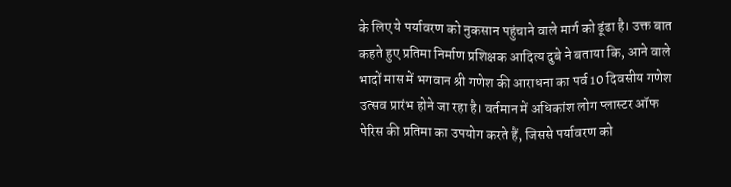के लिए ये पर्यावरण को नुकसान पहुंचाने वाले मार्ग को ढूंढा है। उक्त बात कहते हुए प्रतिमा निर्माण प्रशिक्षक आदित्य दुबे ने बताया कि, आने वाले भादों मास में भगवान श्री गणेश की आराधना का पर्व 10 दिवसीय गणेश उत्सव प्रारंभ होने जा रहा है। वर्तमान में अधिकांश लोग प्लास्टर ऑफ पेरिस की प्रतिमा का उपयोग करते हैं, जिससे पर्यावरण को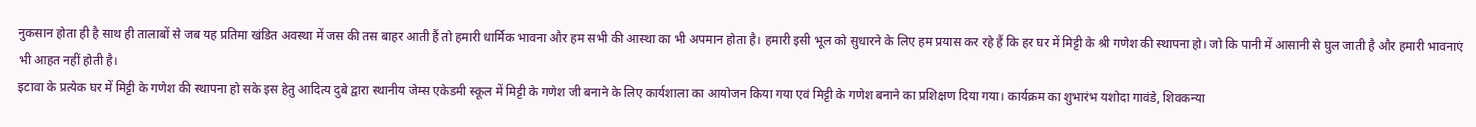नुकसान होता ही है साथ ही तालाबों से जब यह प्रतिमा खंडित अवस्था में जस की तस बाहर आती हैं तो हमारी धार्मिक भावना और हम सभी की आस्था का भी अपमान होता है। हमारी इसी भूल को सुधारने के लिए हम प्रयास कर रहे हैं कि हर घर में मिट्टी के श्री गणेश की स्थापना हो। जो कि पानी में आसानी से घुल जाती है और हमारी भावनाएं भी आहत नहीं होती है।
इटावा के प्रत्येक घर में मिट्टी के गणेश की स्थापना हो सके इस हेतु आदित्य दुबे द्वारा स्थानीय जेम्स एकेडमी स्कूल में मिट्टी के गणेश जी बनाने के लिए कार्यशाला का आयोजन किया गया एवं मिट्टी के गणेश बनाने का प्रशिक्षण दिया गया। कार्यक्रम का शुभारंभ यशोदा गावंडे, शिवकन्या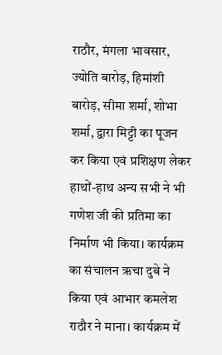राठौर, मंगला भावसार, ज्योति बारोड़, हिमांशी बारोड़, सीमा शर्मा, शोभा शर्मा, द्वारा मिट्टी का पूजन कर किया एवं प्रशिक्षण लेकर हाथों-हाथ अन्य सभी ने भी गणेश जी की प्रतिमा का निर्माण भी किया। कार्यक्रम का संचालन ऋचा दुबे ने किया एवं आभार कमलेश राठौर ने माना। कार्यक्रम में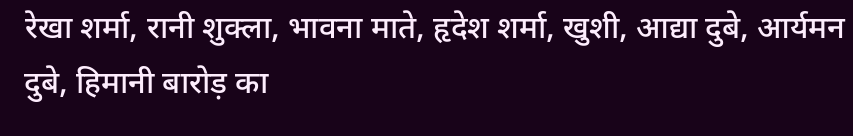रेखा शर्मा, रानी शुक्ला, भावना माते, हृदेश शर्मा, खुशी, आद्या दुबे, आर्यमन दुबे, हिमानी बारोड़ का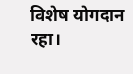विशेष योगदान रहा।